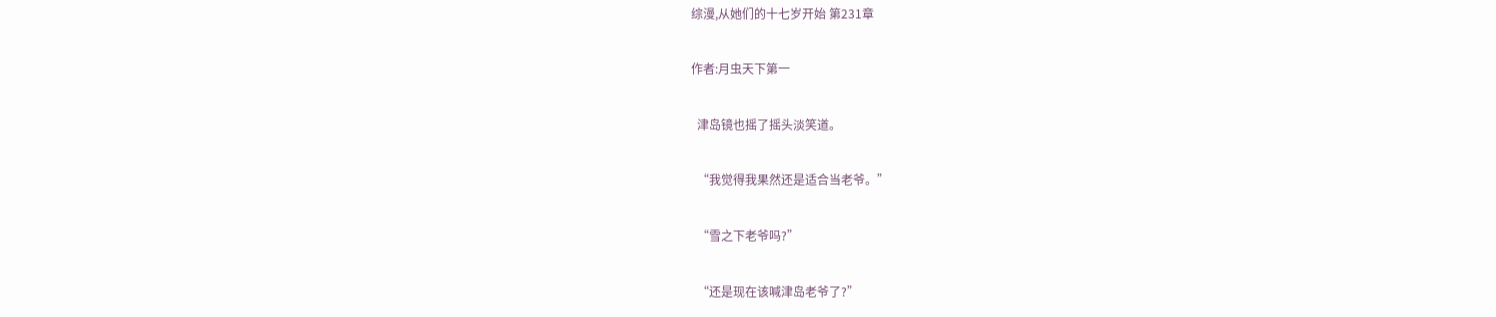综漫,从她们的十七岁开始 第231章

作者:月虫天下第一

  津岛镜也摇了摇头淡笑道。

  “我觉得我果然还是适合当老爷。”

  “雪之下老爷吗?”

  “还是现在该喊津岛老爷了?”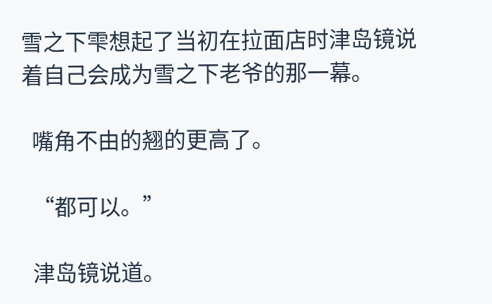雪之下雫想起了当初在拉面店时津岛镜说着自己会成为雪之下老爷的那一幕。

  嘴角不由的翘的更高了。

  “都可以。”

  津岛镜说道。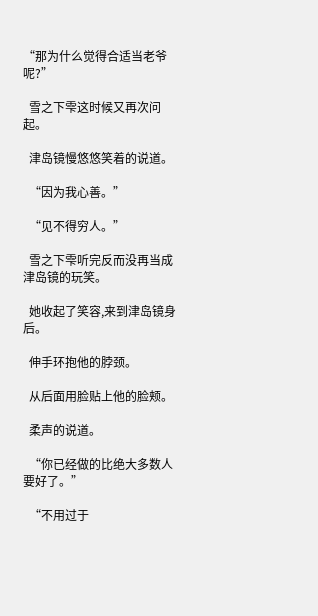“那为什么觉得合适当老爷呢?”

  雪之下雫这时候又再次问起。

  津岛镜慢悠悠笑着的说道。

  “因为我心善。”

  “见不得穷人。”

  雪之下雫听完反而没再当成津岛镜的玩笑。

  她收起了笑容,来到津岛镜身后。

  伸手环抱他的脖颈。

  从后面用脸贴上他的脸颊。

  柔声的说道。

  “你已经做的比绝大多数人要好了。”

  “不用过于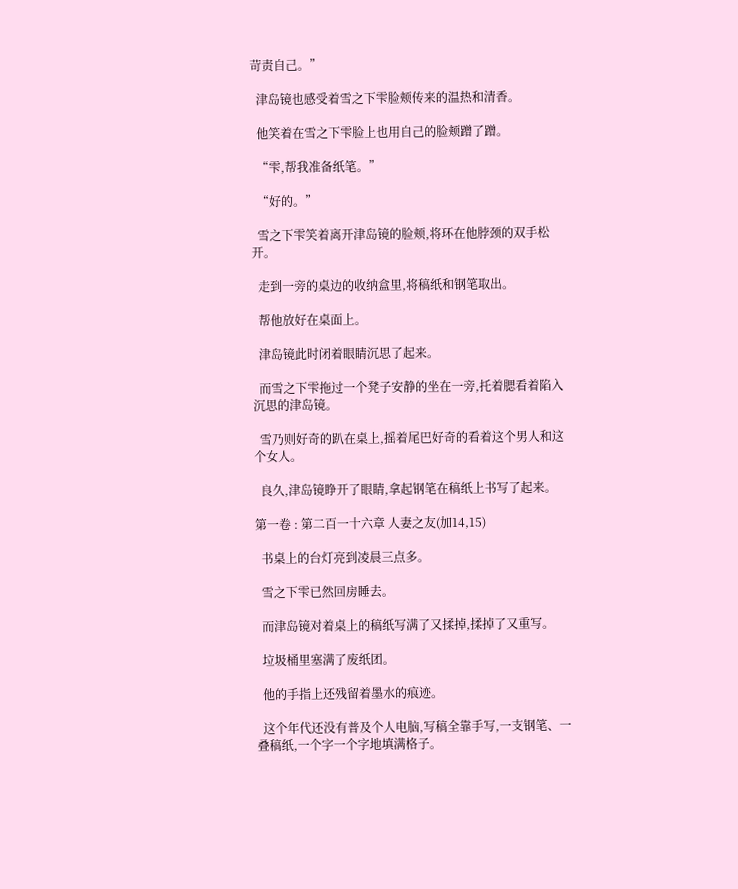苛责自己。”

  津岛镜也感受着雪之下雫脸颊传来的温热和清香。

  他笑着在雪之下雫脸上也用自己的脸颊蹭了蹭。

  “雫,帮我准备纸笔。”

  “好的。”

  雪之下雫笑着离开津岛镜的脸颊,将环在他脖颈的双手松开。

  走到一旁的桌边的收纳盒里,将稿纸和钢笔取出。

  帮他放好在桌面上。

  津岛镜此时闭着眼睛沉思了起来。

  而雪之下雫拖过一个凳子安静的坐在一旁,托着腮看着陷入沉思的津岛镜。

  雪乃则好奇的趴在桌上,摇着尾巴好奇的看着这个男人和这个女人。

  良久,津岛镜睁开了眼睛,拿起钢笔在稿纸上书写了起来。

第一卷 : 第二百一十六章 人妻之友(加14,15)

  书桌上的台灯亮到凌晨三点多。

  雪之下雫已然回房睡去。

  而津岛镜对着桌上的稿纸写满了又揉掉,揉掉了又重写。

  垃圾桶里塞满了废纸团。

  他的手指上还残留着墨水的痕迹。

  这个年代还没有普及个人电脑,写稿全靠手写,一支钢笔、一叠稿纸,一个字一个字地填满格子。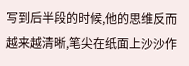写到后半段的时候,他的思维反而越来越清晰,笔尖在纸面上沙沙作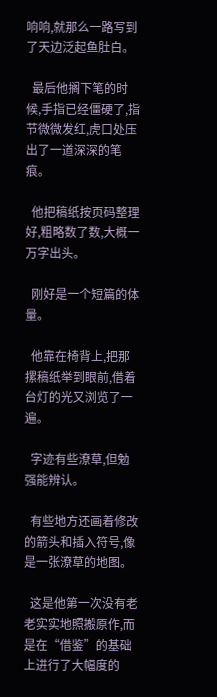响响,就那么一路写到了天边泛起鱼肚白。

  最后他搁下笔的时候,手指已经僵硬了,指节微微发红,虎口处压出了一道深深的笔痕。

  他把稿纸按页码整理好,粗略数了数,大概一万字出头。

  刚好是一个短篇的体量。

  他靠在椅背上,把那摞稿纸举到眼前,借着台灯的光又浏览了一遍。

  字迹有些潦草,但勉强能辨认。

  有些地方还画着修改的箭头和插入符号,像是一张潦草的地图。

  这是他第一次没有老老实实地照搬原作,而是在“借鉴”的基础上进行了大幅度的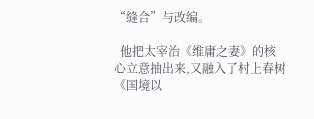“缝合”与改编。

  他把太宰治《维庸之妻》的核心立意抽出来,又融入了村上春树《国境以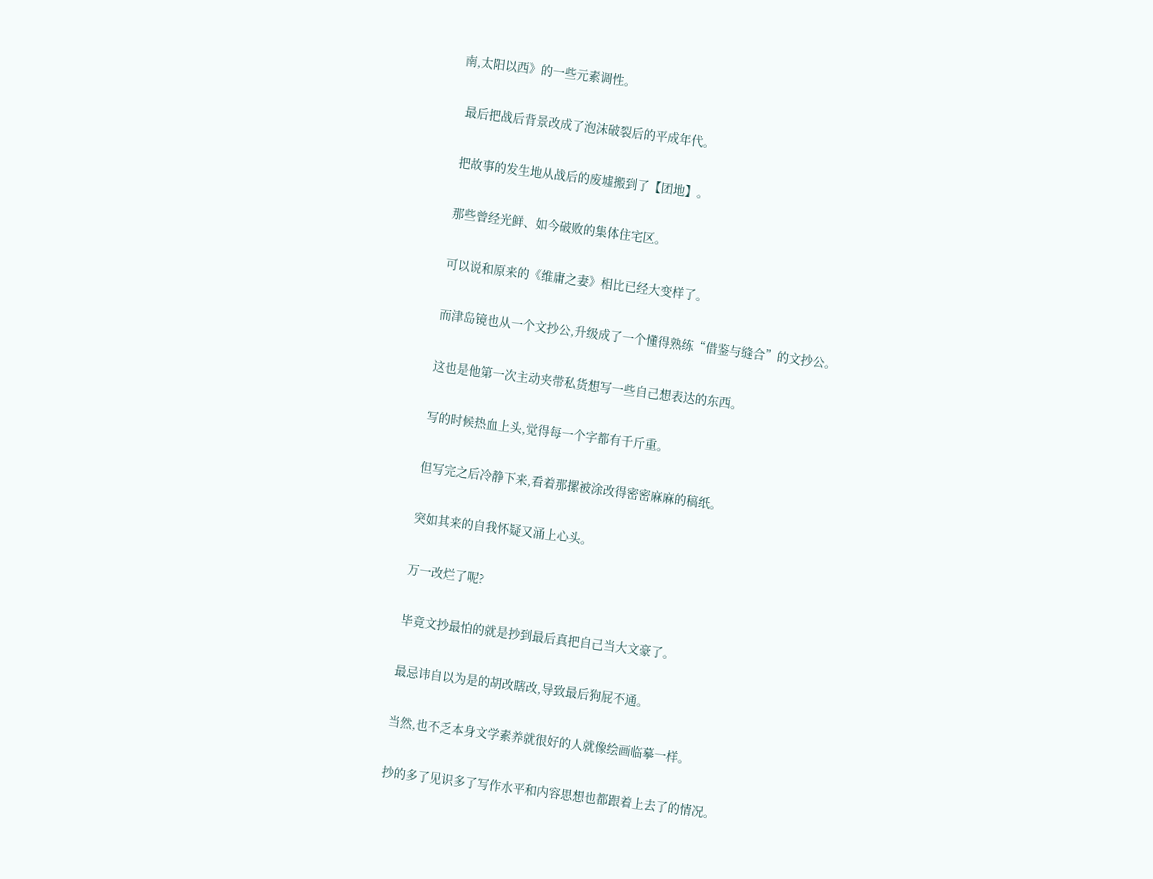南,太阳以西》的一些元素调性。

  最后把战后背景改成了泡沫破裂后的平成年代。

  把故事的发生地从战后的废墟搬到了【团地】。

  那些曾经光鲜、如今破败的集体住宅区。

  可以说和原来的《维庸之妻》相比已经大变样了。

  而津岛镜也从一个文抄公,升级成了一个懂得熟练“借鉴与缝合”的文抄公。

  这也是他第一次主动夹带私货想写一些自己想表达的东西。

  写的时候热血上头,觉得每一个字都有千斤重。

  但写完之后冷静下来,看着那摞被涂改得密密麻麻的稿纸。

  突如其来的自我怀疑又涌上心头。

  万一改烂了呢?

  毕竟文抄最怕的就是抄到最后真把自己当大文豪了。

  最忌讳自以为是的胡改瞎改,导致最后狗屁不通。

  当然,也不乏本身文学素养就很好的人就像绘画临摹一样。

  抄的多了见识多了写作水平和内容思想也都跟着上去了的情况。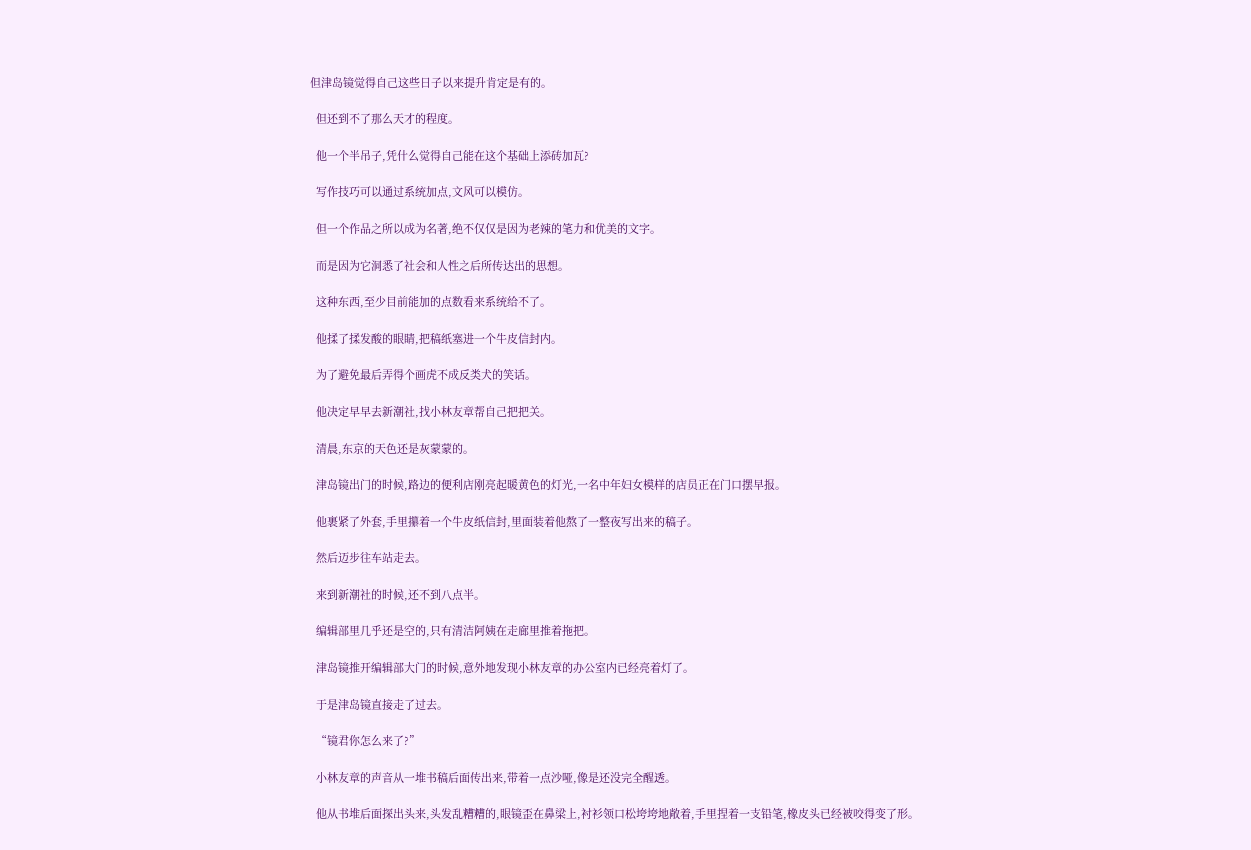但津岛镜觉得自己这些日子以来提升肯定是有的。

  但还到不了那么天才的程度。

  他一个半吊子,凭什么觉得自己能在这个基础上添砖加瓦?

  写作技巧可以通过系统加点,文风可以模仿。

  但一个作品之所以成为名著,绝不仅仅是因为老辣的笔力和优美的文字。

  而是因为它洞悉了社会和人性之后所传达出的思想。

  这种东西,至少目前能加的点数看来系统给不了。

  他揉了揉发酸的眼睛,把稿纸塞进一个牛皮信封内。

  为了避免最后弄得个画虎不成反类犬的笑话。

  他决定早早去新潮社,找小林友章帮自己把把关。

  清晨,东京的天色还是灰蒙蒙的。

  津岛镜出门的时候,路边的便利店刚亮起暖黄色的灯光,一名中年妇女模样的店员正在门口摆早报。

  他裹紧了外套,手里攥着一个牛皮纸信封,里面装着他熬了一整夜写出来的稿子。

  然后迈步往车站走去。

  来到新潮社的时候,还不到八点半。

  编辑部里几乎还是空的,只有清洁阿姨在走廊里推着拖把。

  津岛镜推开编辑部大门的时候,意外地发现小林友章的办公室内已经亮着灯了。

  于是津岛镜直接走了过去。

  “镜君你怎么来了?”

  小林友章的声音从一堆书稿后面传出来,带着一点沙哑,像是还没完全醒透。

  他从书堆后面探出头来,头发乱糟糟的,眼镜歪在鼻梁上,衬衫领口松垮垮地敞着,手里捏着一支铅笔,橡皮头已经被咬得变了形。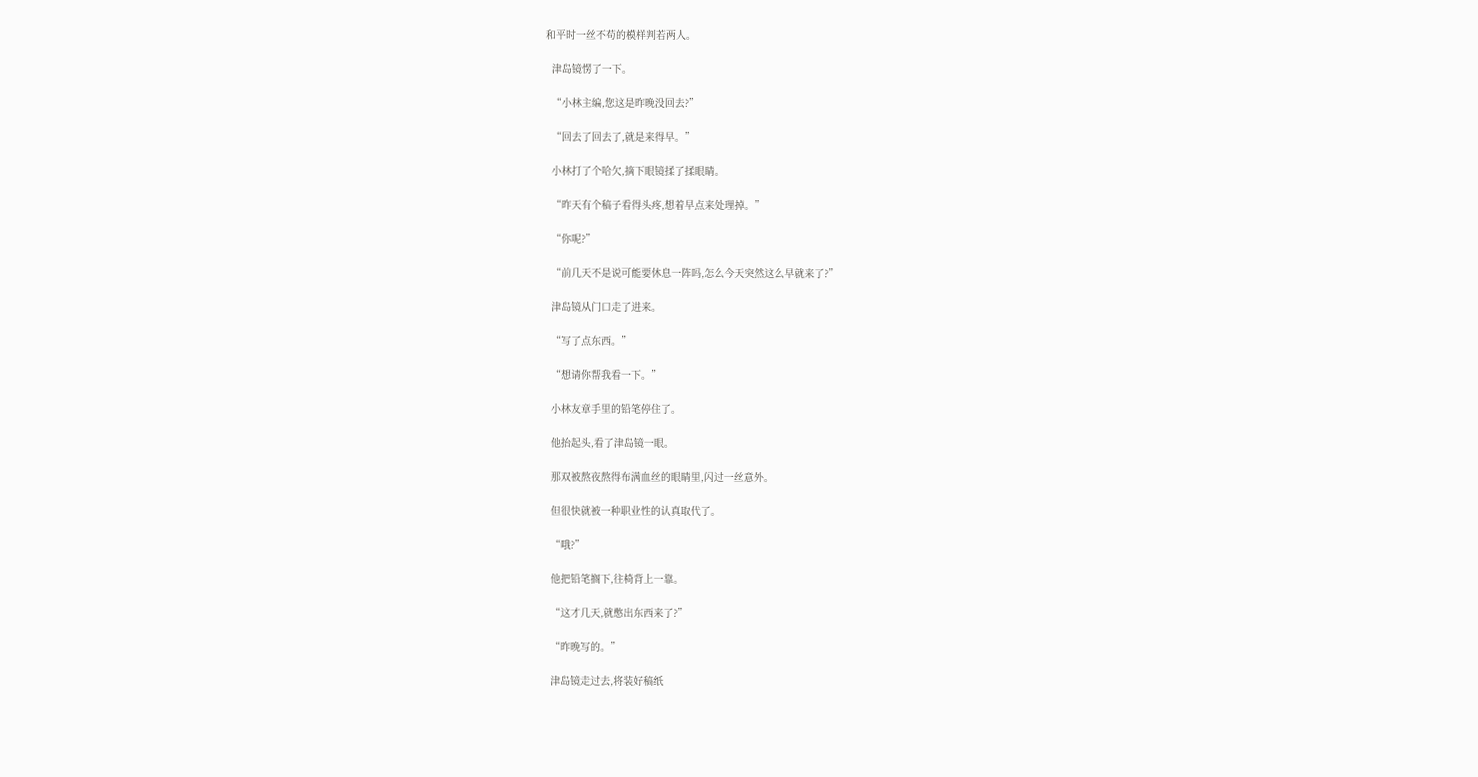和平时一丝不苟的模样判若两人。

  津岛镜愣了一下。

  “小林主编,您这是昨晚没回去?”

  “回去了回去了,就是来得早。”

  小林打了个哈欠,摘下眼镜揉了揉眼睛。

  “昨天有个稿子看得头疼,想着早点来处理掉。”

  “你呢?”

  “前几天不是说可能要休息一阵吗,怎么今天突然这么早就来了?”

  津岛镜从门口走了进来。

  “写了点东西。”

  “想请你帮我看一下。”

  小林友章手里的铅笔停住了。

  他抬起头,看了津岛镜一眼。

  那双被熬夜熬得布满血丝的眼睛里,闪过一丝意外。

  但很快就被一种职业性的认真取代了。

  “哦?”

  他把铅笔搁下,往椅背上一靠。

  “这才几天,就憋出东西来了?”

  “昨晚写的。”

  津岛镜走过去,将装好稿纸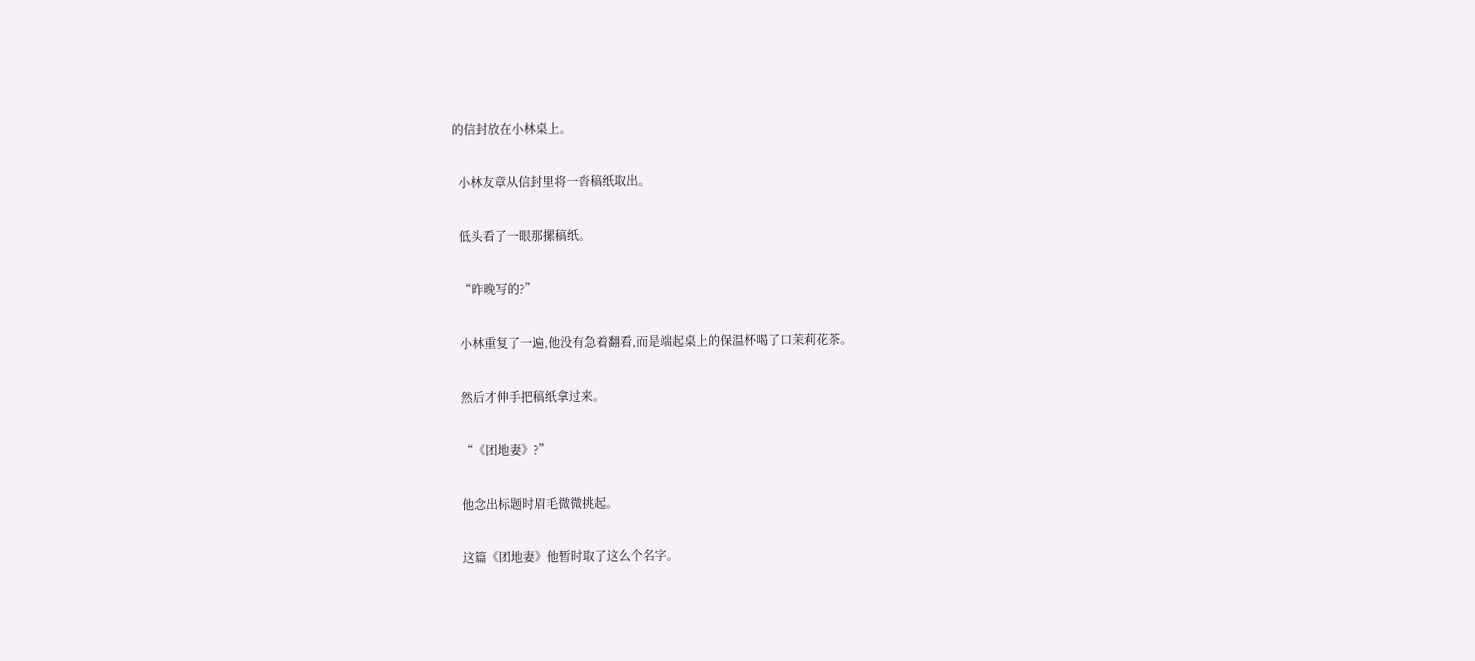的信封放在小林桌上。

  小林友章从信封里将一沓稿纸取出。

  低头看了一眼那摞稿纸。

  “昨晚写的?”

  小林重复了一遍,他没有急着翻看,而是端起桌上的保温杯喝了口茉莉花茶。

  然后才伸手把稿纸拿过来。

  “《团地妻》?”

  他念出标题时眉毛微微挑起。

  这篇《团地妻》他暂时取了这么个名字。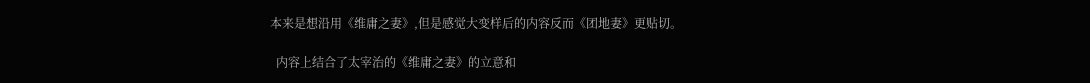本来是想沿用《维庸之妻》,但是感觉大变样后的内容反而《团地妻》更贴切。

  内容上结合了太宰治的《维庸之妻》的立意和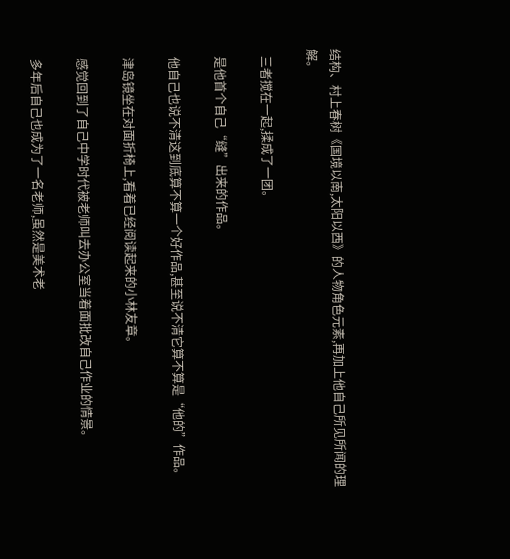结构、村上春树《国境以南,太阳以西》的人物角色元素,再加上他自己所见所闻的理解。

  三者搅在一起,揉成了一团。

  是他首个自己“缝”出来的作品。

  他自己也说不清这到底算不算一个好作品,甚至说不清它算不算是“他的”作品。

  津岛镜坐在对面折椅上,看着已经阅读起来的小林友章。

  感觉回到了自己中学时代被老师叫去办公室当着面批改自己作业的情景。

  多年后自己也成为了一名老师,虽然是美术老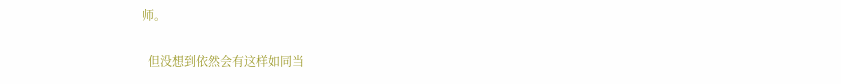师。

  但没想到依然会有这样如同当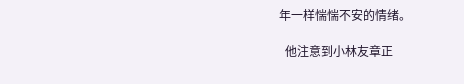年一样惴惴不安的情绪。

  他注意到小林友章正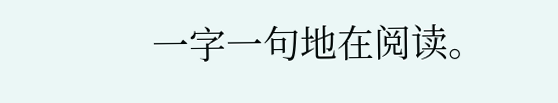一字一句地在阅读。